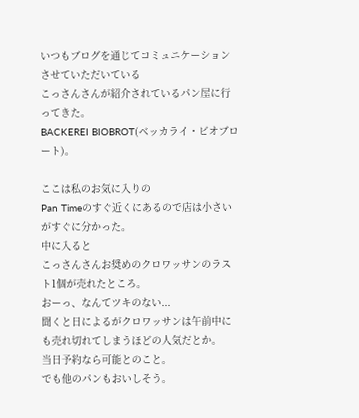いつもブログを通じてコミュニケーションさせていただいている
こっさんさんが紹介されているパン屋に行ってきた。
BACKEREI BIOBROT(ベッカライ・ビオブロート)。

ここは私のお気に入りの
Pan Timeのすぐ近くにあるので店は小さいがすぐに分かった。
中に入ると
こっさんさんお奨めのクロワッサンのラスト1個が売れたところ。
おーっ、なんてツキのない...
聞くと日によるがクロワッサンは午前中にも売れ切れてしまうほどの人気だとか。
当日予約なら可能とのこと。
でも他のパンもおいしそう。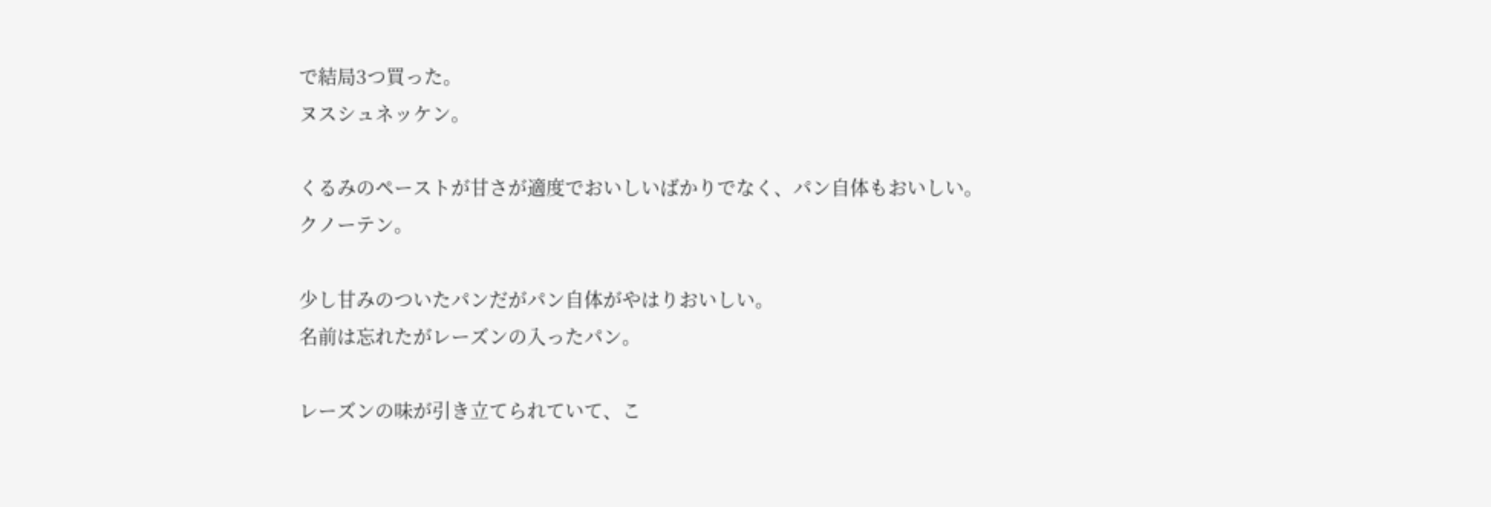で結局3つ買った。
ヌスシュネッケン。

くるみのペーストが甘さが適度でおいしいばかりでなく、パン自体もおいしい。
クノーテン。

少し甘みのついたパンだがパン自体がやはりおいしい。
名前は忘れたがレーズンの入ったパン。

レーズンの味が引き立てられていて、こ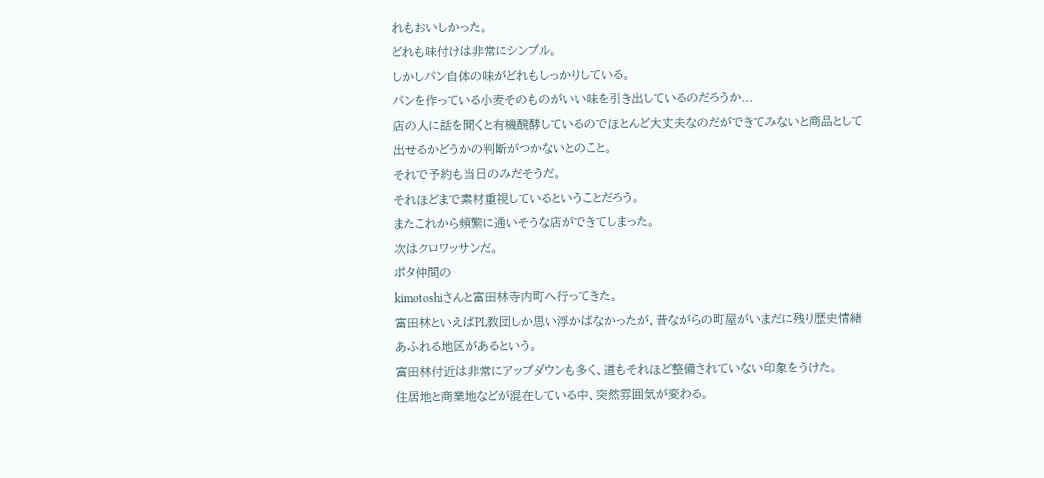れもおいしかった。
どれも味付けは非常にシンプル。
しかしパン自体の味がどれもしっかりしている。
パンを作っている小麦そのものがいい味を引き出しているのだろうか...
店の人に話を聞くと有機醗酵しているのでほとんど大丈夫なのだができてみないと商品として出せるかどうかの判断がつかないとのこと。
それで予約も当日のみだそうだ。
それほどまで素材重視しているということだろう。
またこれから頻繁に通いそうな店ができてしまった。
次はクロワッサンだ。
ポタ仲間の
kimotoshiさんと富田林寺内町へ行ってきた。
富田林といえばPL教団しか思い浮かばなかったが、昔ながらの町屋がいまだに残り歴史情緒あふれる地区があるという。
富田林付近は非常にアップダウンも多く、道もそれほど整備されていない印象をうけた。
住居地と商業地などが混在している中、突然雰囲気が変わる。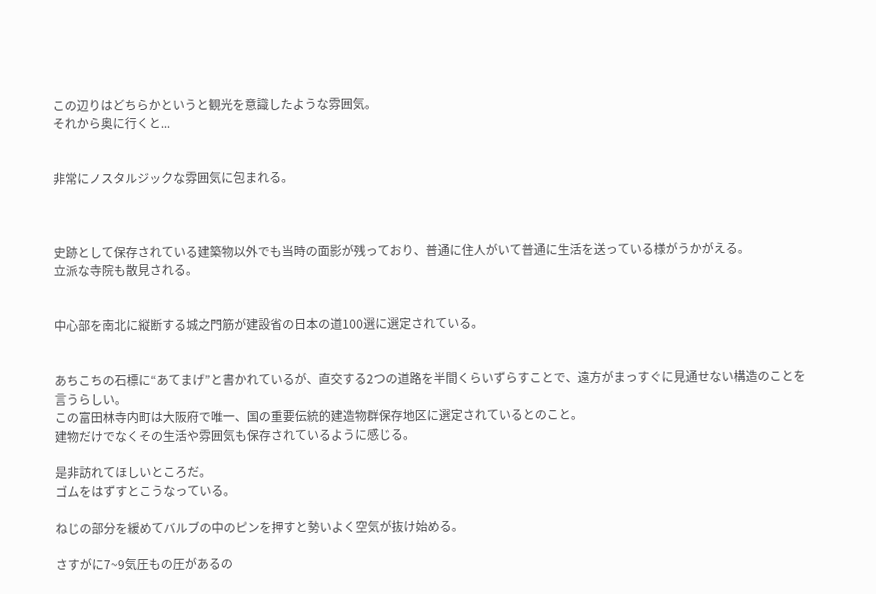この辺りはどちらかというと観光を意識したような雰囲気。
それから奥に行くと...


非常にノスタルジックな雰囲気に包まれる。



史跡として保存されている建築物以外でも当時の面影が残っており、普通に住人がいて普通に生活を送っている様がうかがえる。
立派な寺院も散見される。


中心部を南北に縦断する城之門筋が建設省の日本の道100選に選定されている。


あちこちの石標に“あてまげ”と書かれているが、直交する2つの道路を半間くらいずらすことで、遠方がまっすぐに見通せない構造のことを言うらしい。
この富田林寺内町は大阪府で唯一、国の重要伝統的建造物群保存地区に選定されているとのこと。
建物だけでなくその生活や雰囲気も保存されているように感じる。

是非訪れてほしいところだ。
ゴムをはずすとこうなっている。

ねじの部分を緩めてバルブの中のピンを押すと勢いよく空気が抜け始める。

さすがに7~9気圧もの圧があるの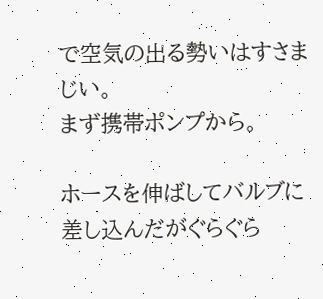で空気の出る勢いはすさまじい。
まず携帯ポンプから。

ホースを伸ばしてバルブに差し込んだがぐらぐら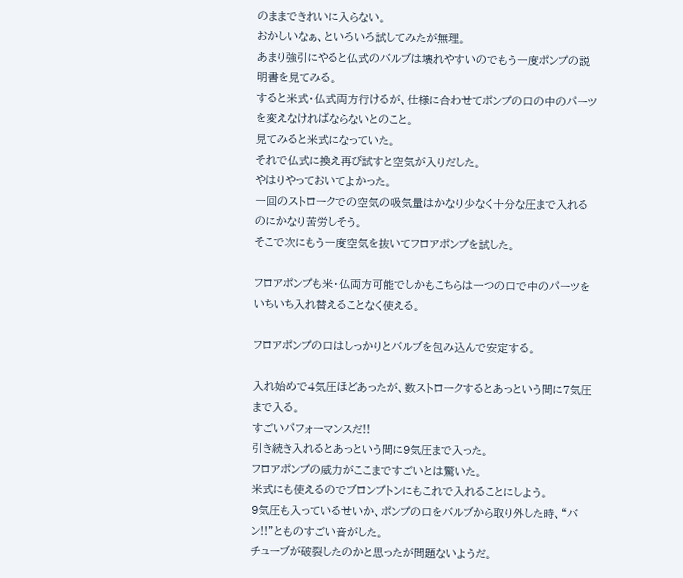のままできれいに入らない。
おかしいなぁ、といろいろ試してみたが無理。
あまり強引にやると仏式のバルブは壊れやすいのでもう一度ポンプの説明書を見てみる。
すると米式・仏式両方行けるが、仕様に合わせてポンプの口の中のパーツを変えなければならないとのこと。
見てみると米式になっていた。
それで仏式に換え再び試すと空気が入りだした。
やはりやっておいてよかった。
一回のストロークでの空気の吸気量はかなり少なく十分な圧まで入れるのにかなり苦労しそう。
そこで次にもう一度空気を抜いてフロアポンプを試した。

フロアポンプも米・仏両方可能でしかもこちらは一つの口で中のパーツをいちいち入れ替えることなく使える。

フロアポンプの口はしっかりとバルブを包み込んで安定する。

入れ始めで4気圧ほどあったが、数ストロークするとあっという間に7気圧まで入る。
すごいパフォーマンスだ!!
引き続き入れるとあっという間に9気圧まで入った。
フロアポンプの威力がここまですごいとは驚いた。
米式にも使えるのでブロンプトンにもこれで入れることにしよう。
9気圧も入っているせいか、ポンプの口をバルブから取り外した時、“バン!!”とものすごい音がした。
チューブが破裂したのかと思ったが問題ないようだ。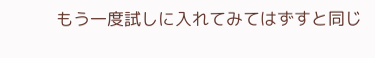もう一度試しに入れてみてはずすと同じ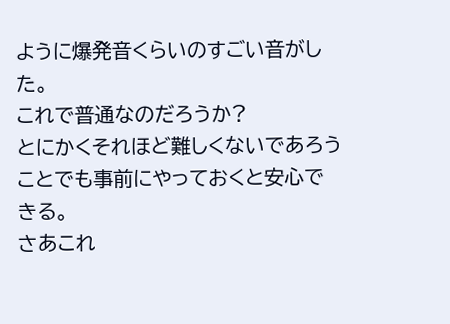ように爆発音くらいのすごい音がした。
これで普通なのだろうか?
とにかくそれほど難しくないであろうことでも事前にやっておくと安心できる。
さあこれ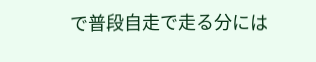で普段自走で走る分には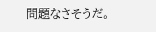問題なさそうだ。